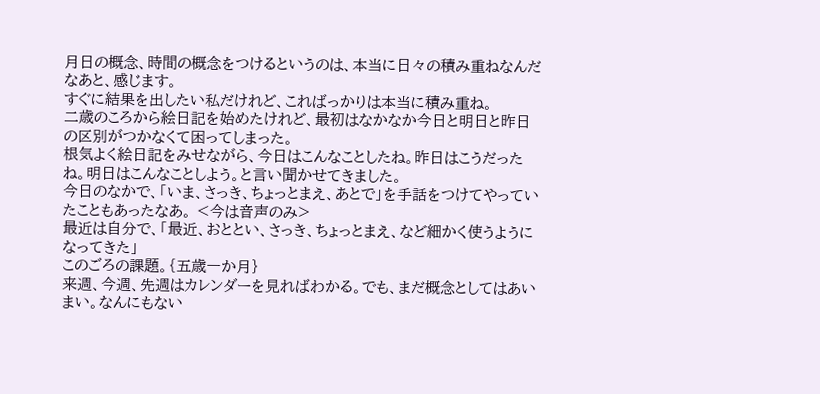月日の概念、時間の概念をつけるというのは、本当に日々の積み重ねなんだなあと、感じます。
すぐに結果を出したい私だけれど、こればっかりは本当に積み重ね。
二歳のころから絵日記を始めたけれど、最初はなかなか今日と明日と昨日の区別がつかなくて困ってしまった。
根気よく絵日記をみせながら、今日はこんなことしたね。昨日はこうだったね。明日はこんなことしよう。と言い聞かせてきました。
今日のなかで、「いま、さっき、ちょっとまえ、あとで」を手話をつけてやっていたこともあったなあ。 <今は音声のみ>
最近は自分で、「最近、おととい、さっき、ちょっとまえ、など細かく使うようになってきた」
このごろの課題。{五歳一か月}
来週、今週、先週はカレンダーを見ればわかる。でも、まだ概念としてはあいまい。なんにもない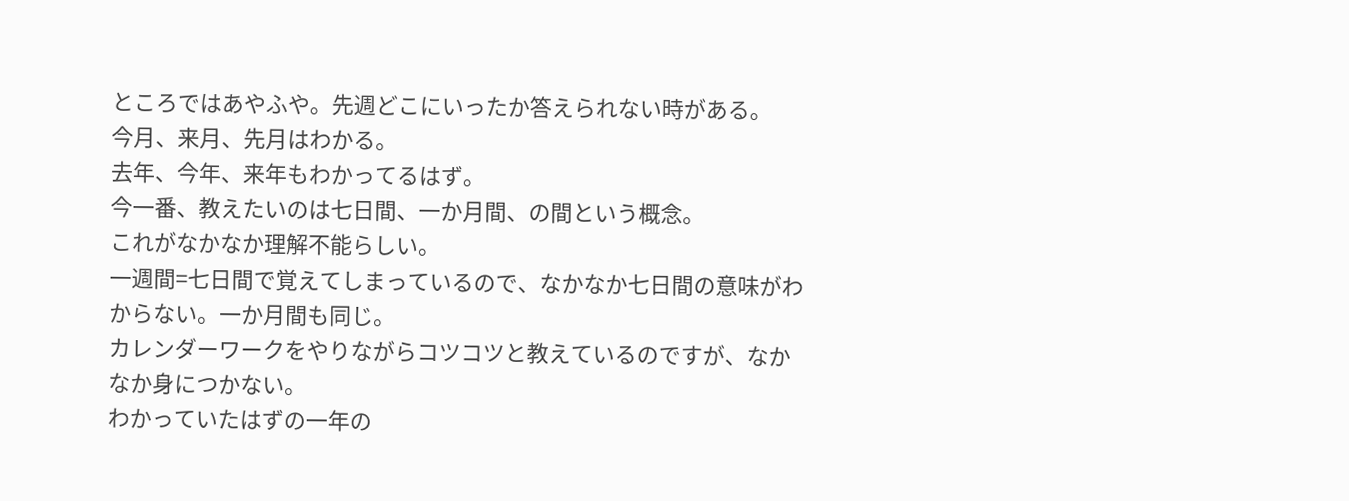ところではあやふや。先週どこにいったか答えられない時がある。
今月、来月、先月はわかる。
去年、今年、来年もわかってるはず。
今一番、教えたいのは七日間、一か月間、の間という概念。
これがなかなか理解不能らしい。
一週間=七日間で覚えてしまっているので、なかなか七日間の意味がわからない。一か月間も同じ。
カレンダーワークをやりながらコツコツと教えているのですが、なかなか身につかない。
わかっていたはずの一年の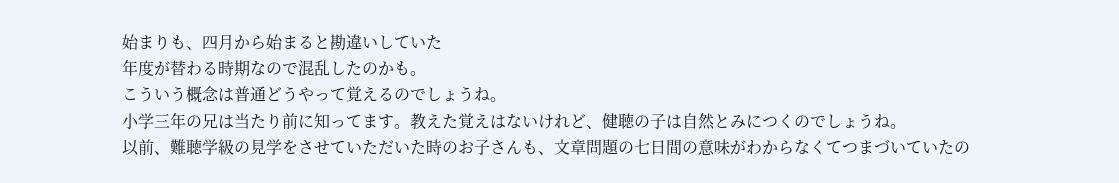始まりも、四月から始まると勘違いしていた
年度が替わる時期なので混乱したのかも。
こういう概念は普通どうやって覚えるのでしょうね。
小学三年の兄は当たり前に知ってます。教えた覚えはないけれど、健聴の子は自然とみにつくのでしょうね。
以前、難聴学級の見学をさせていただいた時のお子さんも、文章問題の七日間の意味がわからなくてつまづいていたの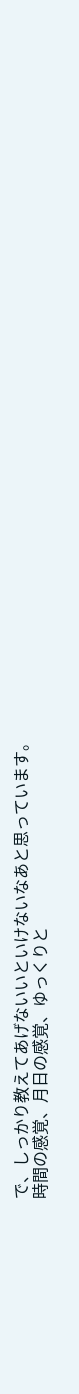で、しっかり教えてあげないいといけないなあと思っています。
時間の感覚、月日の感覚、ゆっくりと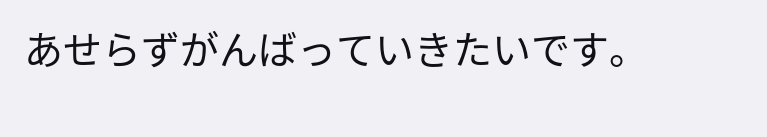あせらずがんばっていきたいです。